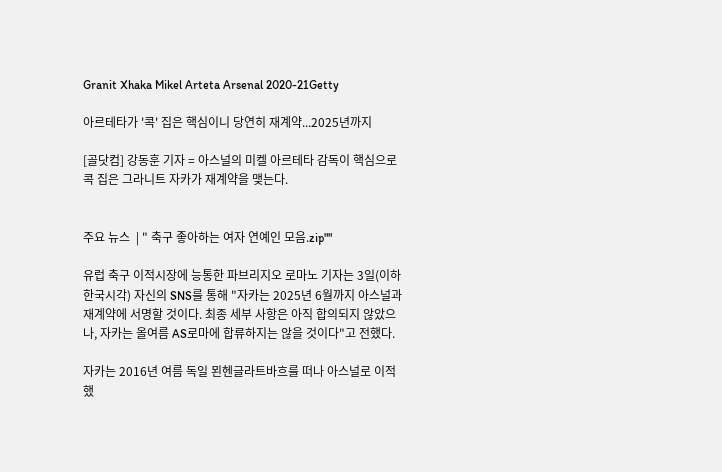Granit Xhaka Mikel Arteta Arsenal 2020-21Getty

아르테타가 '콕' 집은 핵심이니 당연히 재계약...2025년까지

[골닷컴] 강동훈 기자 = 아스널의 미켈 아르테타 감독이 핵심으로 콕 집은 그라니트 자카가 재계약을 맺는다.


주요 뉴스  | " 축구 좋아하는 여자 연예인 모음.zip""

유럽 축구 이적시장에 능통한 파브리지오 로마노 기자는 3일(이하 한국시각) 자신의 SNS를 통해 "자카는 2025년 6월까지 아스널과 재계약에 서명할 것이다. 최종 세부 사항은 아직 합의되지 않았으나, 자카는 올여름 AS로마에 합류하지는 않을 것이다"고 전했다.

자카는 2016년 여름 독일 묀헨글라트바흐를 떠나 아스널로 이적했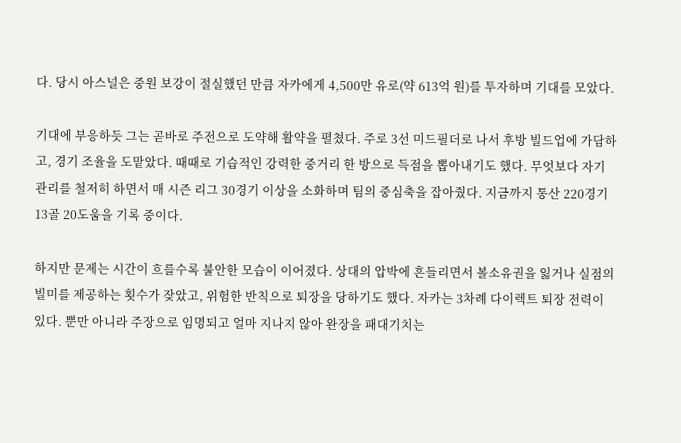다. 당시 아스널은 중원 보강이 절실했던 만큼 자카에게 4,500만 유로(약 613억 원)를 투자하며 기대를 모았다.

기대에 부응하듯 그는 곧바로 주전으로 도약해 활약을 펼쳤다. 주로 3선 미드필더로 나서 후방 빌드업에 가담하고, 경기 조율을 도맡았다. 때때로 기습적인 강력한 중거리 한 방으로 득점을 뽑아내기도 했다. 무엇보다 자기 관리를 철저히 하면서 매 시즌 리그 30경기 이상을 소화하며 팀의 중심축을 잡아줬다. 지금까지 통산 220경기 13골 20도움을 기록 중이다.

하지만 문제는 시간이 흐를수록 불안한 모습이 이어졌다. 상대의 압박에 흔들리면서 볼소유권을 잃거나 실점의 빌미를 제공하는 횟수가 잦았고, 위험한 반칙으로 퇴장을 당하기도 했다. 자카는 3차례 다이렉트 퇴장 전력이 있다. 뿐만 아니라 주장으로 임명되고 얼마 지나지 않아 완장을 패대기치는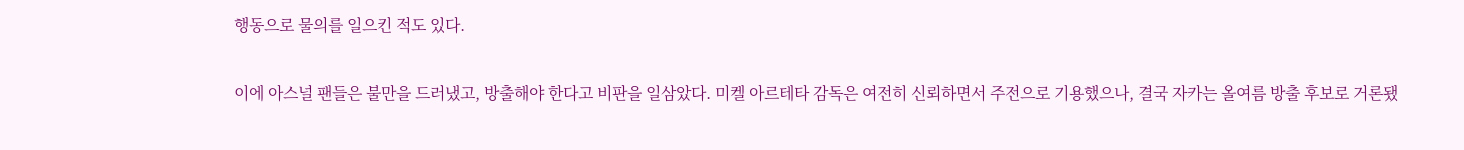행동으로 물의를 일으킨 적도 있다.

이에 아스널 팬들은 불만을 드러냈고, 방출해야 한다고 비판을 일삼았다. 미켈 아르테타 감독은 여전히 신뢰하면서 주전으로 기용했으나, 결국 자카는 올여름 방출 후보로 거론됐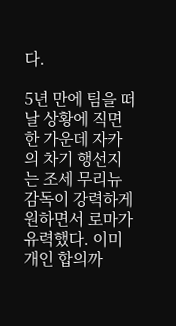다.

5년 만에 팀을 떠날 상황에 직면한 가운데 자카의 차기 행선지는 조세 무리뉴 감독이 강력하게 원하면서 로마가 유력했다. 이미 개인 합의까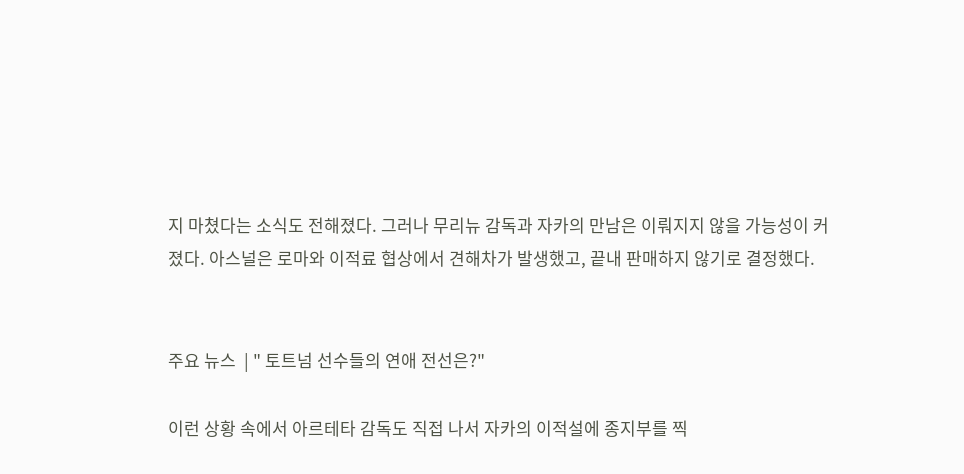지 마쳤다는 소식도 전해졌다. 그러나 무리뉴 감독과 자카의 만남은 이뤄지지 않을 가능성이 커졌다. 아스널은 로마와 이적료 협상에서 견해차가 발생했고, 끝내 판매하지 않기로 결정했다.


주요 뉴스  | " 토트넘 선수들의 연애 전선은?"

이런 상황 속에서 아르테타 감독도 직접 나서 자카의 이적설에 종지부를 찍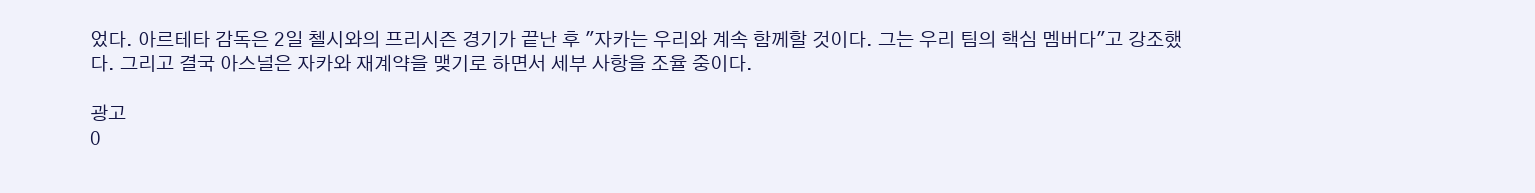었다. 아르테타 감독은 2일 첼시와의 프리시즌 경기가 끝난 후 "자카는 우리와 계속 함께할 것이다. 그는 우리 팀의 핵심 멤버다"고 강조했다. 그리고 결국 아스널은 자카와 재계약을 맺기로 하면서 세부 사항을 조율 중이다.

광고
0